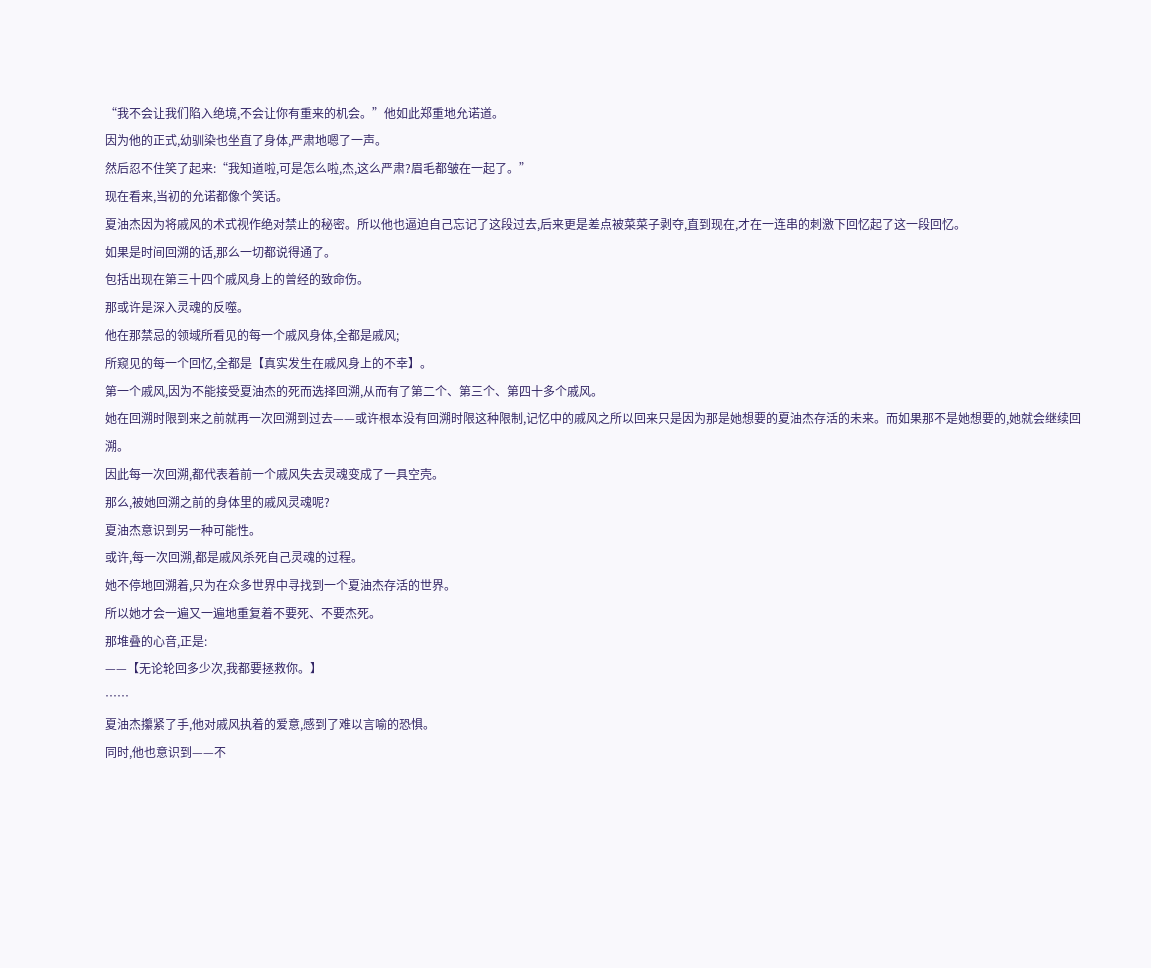“我不会让我们陷入绝境,不会让你有重来的机会。”他如此郑重地允诺道。
因为他的正式,幼驯染也坐直了身体,严肃地嗯了一声。
然后忍不住笑了起来:“我知道啦,可是怎么啦,杰,这么严肃?眉毛都皱在一起了。”
现在看来,当初的允诺都像个笑话。
夏油杰因为将戚风的术式视作绝对禁止的秘密。所以他也逼迫自己忘记了这段过去,后来更是差点被菜菜子剥夺,直到现在,才在一连串的刺激下回忆起了这一段回忆。
如果是时间回溯的话,那么一切都说得通了。
包括出现在第三十四个戚风身上的曾经的致命伤。
那或许是深入灵魂的反噬。
他在那禁忌的领域所看见的每一个戚风身体,全都是戚风;
所窥见的每一个回忆,全都是【真实发生在戚风身上的不幸】。
第一个戚风,因为不能接受夏油杰的死而选择回溯,从而有了第二个、第三个、第四十多个戚风。
她在回溯时限到来之前就再一次回溯到过去——或许根本没有回溯时限这种限制,记忆中的戚风之所以回来只是因为那是她想要的夏油杰存活的未来。而如果那不是她想要的,她就会继续回溯。
因此每一次回溯,都代表着前一个戚风失去灵魂变成了一具空壳。
那么,被她回溯之前的身体里的戚风灵魂呢?
夏油杰意识到另一种可能性。
或许,每一次回溯,都是戚风杀死自己灵魂的过程。
她不停地回溯着,只为在众多世界中寻找到一个夏油杰存活的世界。
所以她才会一遍又一遍地重复着不要死、不要杰死。
那堆叠的心音,正是:
——【无论轮回多少次,我都要拯救你。】
……
夏油杰攥紧了手,他对戚风执着的爱意,感到了难以言喻的恐惧。
同时,他也意识到——不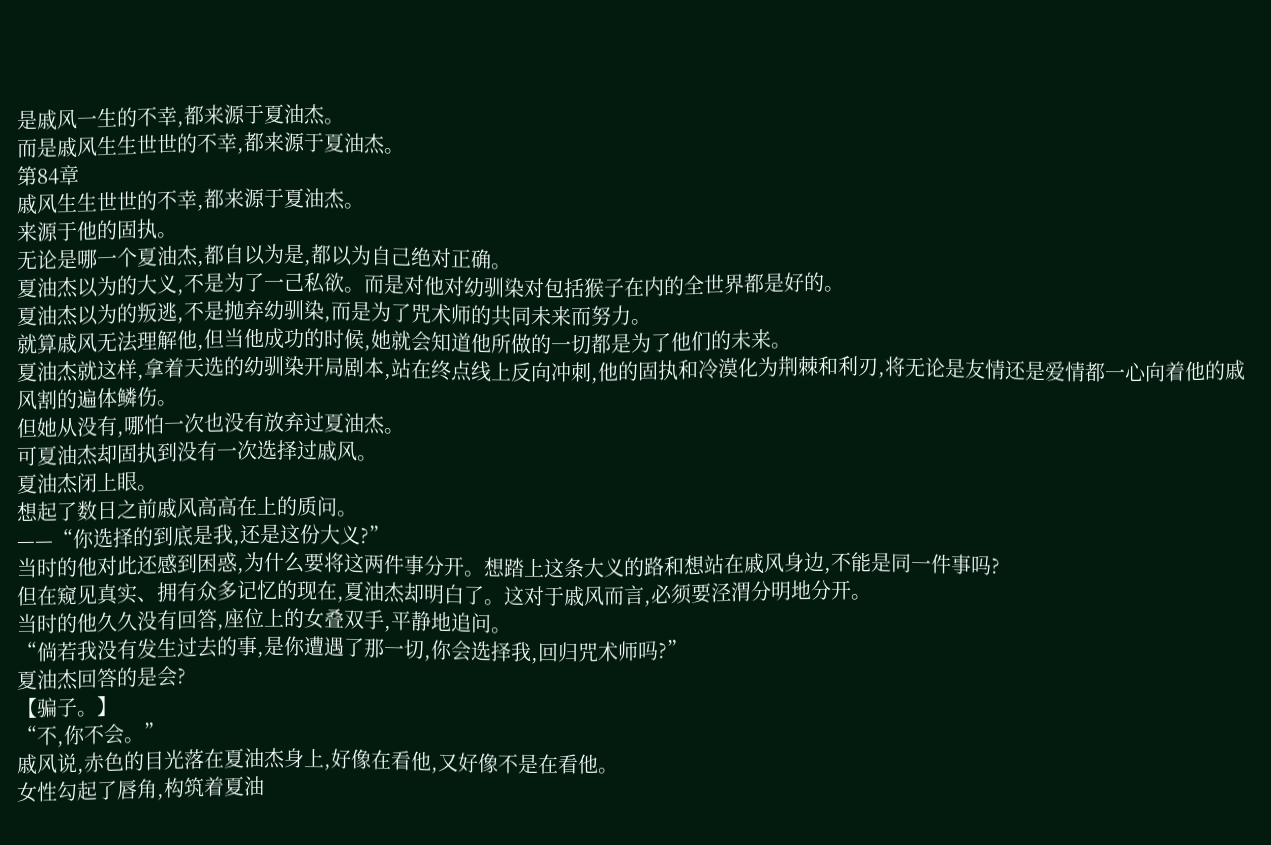是戚风一生的不幸,都来源于夏油杰。
而是戚风生生世世的不幸,都来源于夏油杰。
第84章
戚风生生世世的不幸,都来源于夏油杰。
来源于他的固执。
无论是哪一个夏油杰,都自以为是,都以为自己绝对正确。
夏油杰以为的大义,不是为了一己私欲。而是对他对幼驯染对包括猴子在内的全世界都是好的。
夏油杰以为的叛逃,不是抛弃幼驯染,而是为了咒术师的共同未来而努力。
就算戚风无法理解他,但当他成功的时候,她就会知道他所做的一切都是为了他们的未来。
夏油杰就这样,拿着天选的幼驯染开局剧本,站在终点线上反向冲刺,他的固执和冷漠化为荆棘和利刃,将无论是友情还是爱情都一心向着他的戚风割的遍体鳞伤。
但她从没有,哪怕一次也没有放弃过夏油杰。
可夏油杰却固执到没有一次选择过戚风。
夏油杰闭上眼。
想起了数日之前戚风高高在上的质问。
——“你选择的到底是我,还是这份大义?”
当时的他对此还感到困惑,为什么要将这两件事分开。想踏上这条大义的路和想站在戚风身边,不能是同一件事吗?
但在窥见真实、拥有众多记忆的现在,夏油杰却明白了。这对于戚风而言,必须要泾渭分明地分开。
当时的他久久没有回答,座位上的女叠双手,平静地追问。
“倘若我没有发生过去的事,是你遭遇了那一切,你会选择我,回归咒术师吗?”
夏油杰回答的是会?
【骗子。】
“不,你不会。”
戚风说,赤色的目光落在夏油杰身上,好像在看他,又好像不是在看他。
女性勾起了唇角,构筑着夏油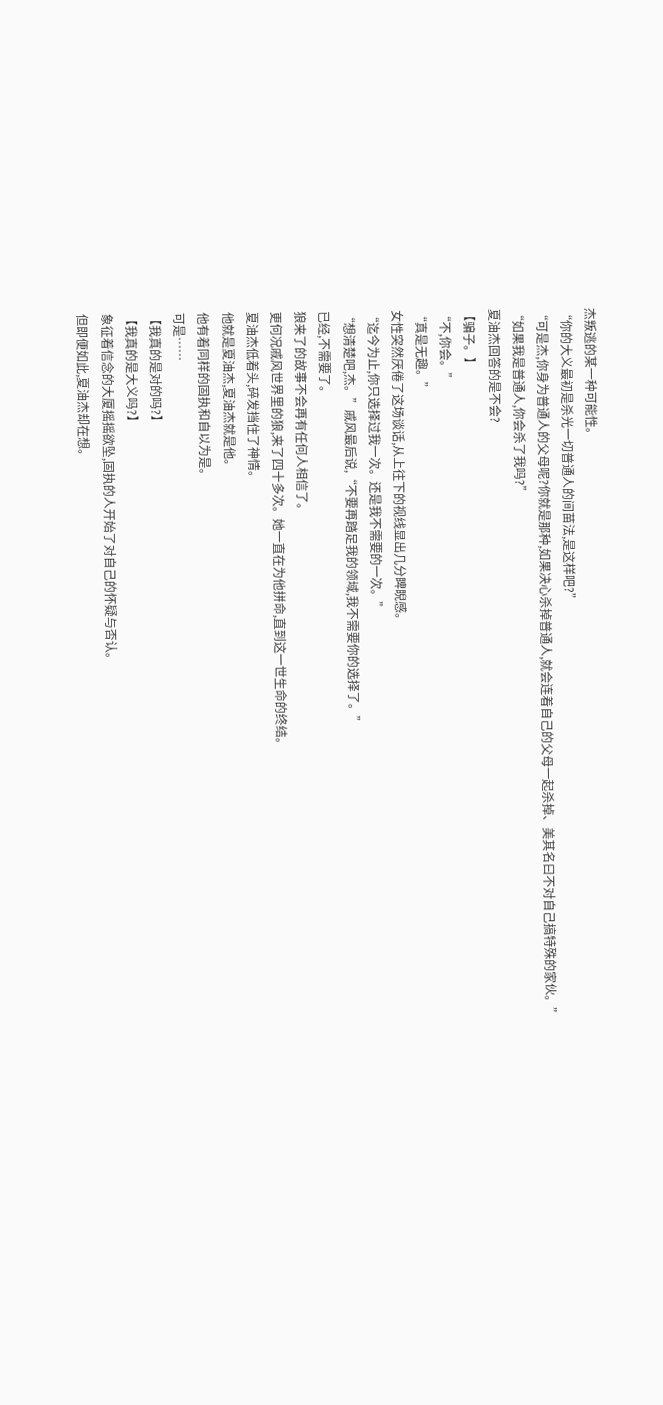杰叛逃的某一种可能性。
“你的大义最初是杀光一切普通人的间苗法,是这样吧?”
“可是杰,你身为普通人的父母呢?你就是那种,如果决心杀掉普通人,就会连着自己的父母一起杀掉、美其名曰不对自己搞特殊的家伙。”
“如果我是普通人,你会杀了我吗?”
夏油杰回答的是不会?
【骗子。】
“不,你会。”
“真是无趣。”
女性突然厌倦了这场谈话,从上往下的视线显出几分睥睨感。
“迄今为止,你只选择过我一次。还是我不需要的一次。”
“想清楚吧,杰。”戚风最后说,“不要再踏足我的领域,我不需要你的选择了。”
已经,不需要了。
狼来了的故事不会再有任何人相信了。
更何况戚风世界里的狼,来了四十多次。她一直在为他拼命,直到这一世生命的终结。
夏油杰低着头,碎发挡住了神情。
他就是夏油杰,夏油杰就是他。
他有着同样的固执和自以为是。
可是……
【我真的是对的吗?】
【我真的是大义吗?】
象征着信念的大厦摇摇欲坠,固执的人开始了对自己的怀疑与否认。
但即便如此,夏油杰却在想。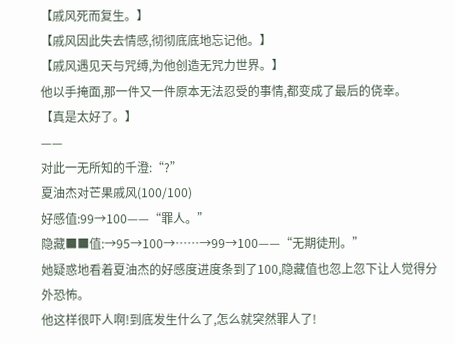【戚风死而复生。】
【戚风因此失去情感,彻彻底底地忘记他。】
【戚风遇见天与咒缚,为他创造无咒力世界。】
他以手掩面,那一件又一件原本无法忍受的事情,都变成了最后的侥幸。
【真是太好了。】
——
对此一无所知的千澄:“?”
夏油杰对芒果戚风(100/100)
好感值:99→100——“罪人。”
隐藏■■值:→95→100→……→99→100——“无期徒刑。”
她疑惑地看着夏油杰的好感度进度条到了100,隐藏值也忽上忽下让人觉得分外恐怖。
他这样很吓人啊!到底发生什么了,怎么就突然罪人了!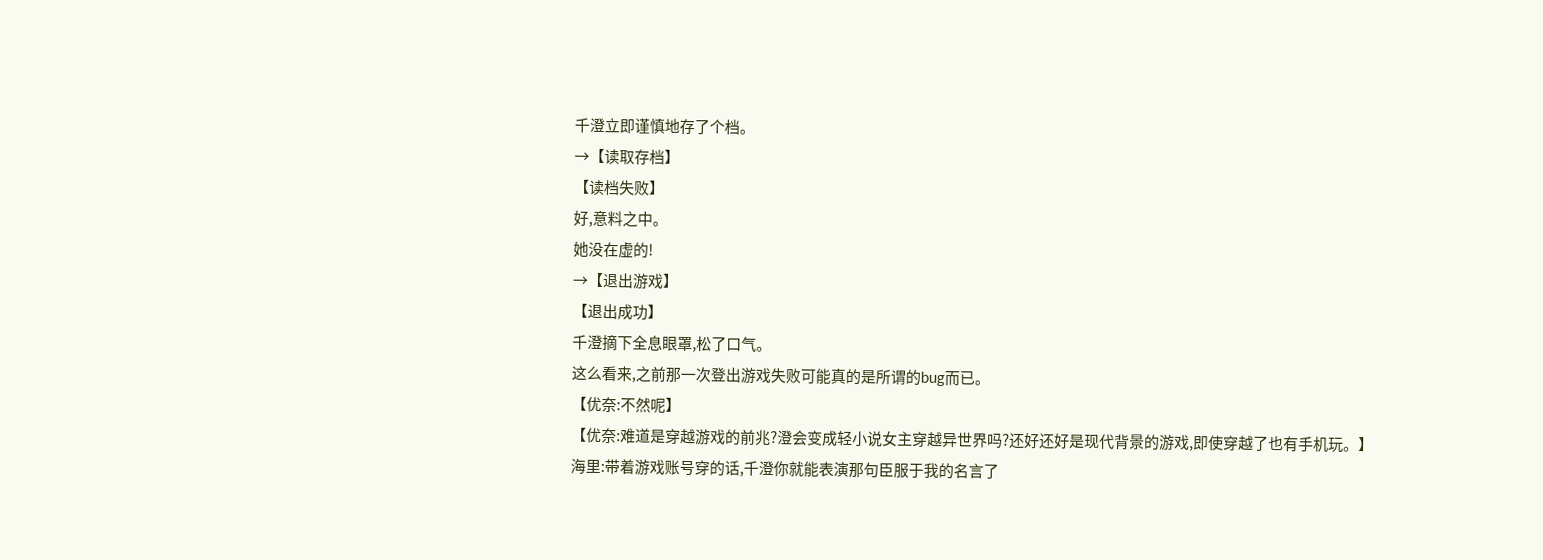千澄立即谨慎地存了个档。
→【读取存档】
【读档失败】
好,意料之中。
她没在虚的!
→【退出游戏】
【退出成功】
千澄摘下全息眼罩,松了口气。
这么看来,之前那一次登出游戏失败可能真的是所谓的bug而已。
【优奈:不然呢】
【优奈:难道是穿越游戏的前兆?澄会变成轻小说女主穿越异世界吗?还好还好是现代背景的游戏,即使穿越了也有手机玩。】
海里:带着游戏账号穿的话,千澄你就能表演那句臣服于我的名言了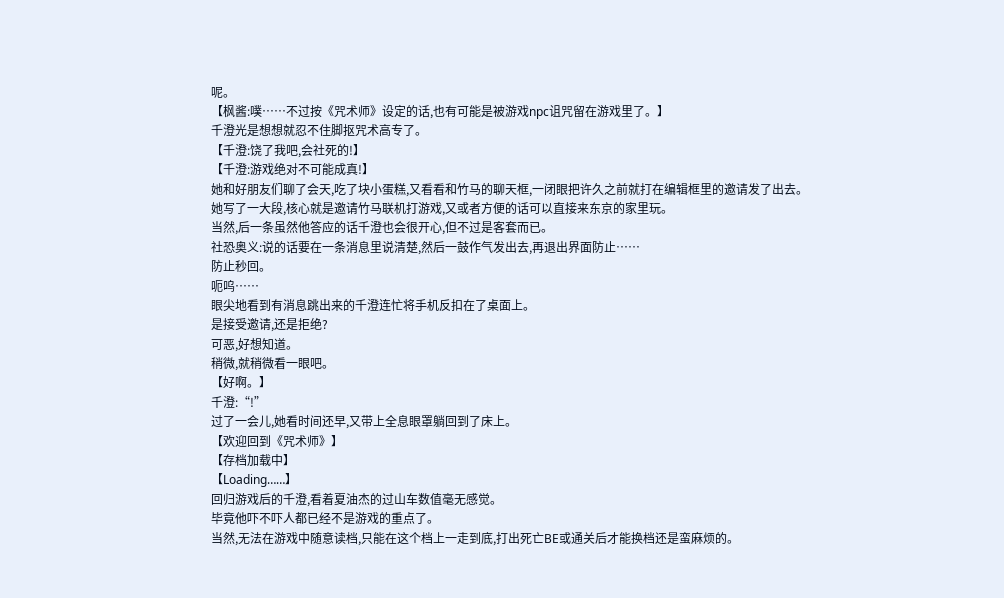呢。
【枫酱:噗……不过按《咒术师》设定的话,也有可能是被游戏npc诅咒留在游戏里了。】
千澄光是想想就忍不住脚抠咒术高专了。
【千澄:饶了我吧,会社死的!】
【千澄:游戏绝对不可能成真!】
她和好朋友们聊了会天,吃了块小蛋糕,又看看和竹马的聊天框,一闭眼把许久之前就打在编辑框里的邀请发了出去。
她写了一大段,核心就是邀请竹马联机打游戏,又或者方便的话可以直接来东京的家里玩。
当然,后一条虽然他答应的话千澄也会很开心,但不过是客套而已。
社恐奥义:说的话要在一条消息里说清楚,然后一鼓作气发出去,再退出界面防止……
防止秒回。
呃呜……
眼尖地看到有消息跳出来的千澄连忙将手机反扣在了桌面上。
是接受邀请,还是拒绝?
可恶,好想知道。
稍微,就稍微看一眼吧。
【好啊。】
千澄:“!”
过了一会儿,她看时间还早,又带上全息眼罩躺回到了床上。
【欢迎回到《咒术师》】
【存档加载中】
【Loading……】
回归游戏后的千澄,看着夏油杰的过山车数值毫无感觉。
毕竟他吓不吓人都已经不是游戏的重点了。
当然,无法在游戏中随意读档,只能在这个档上一走到底,打出死亡BE或通关后才能换档还是蛮麻烦的。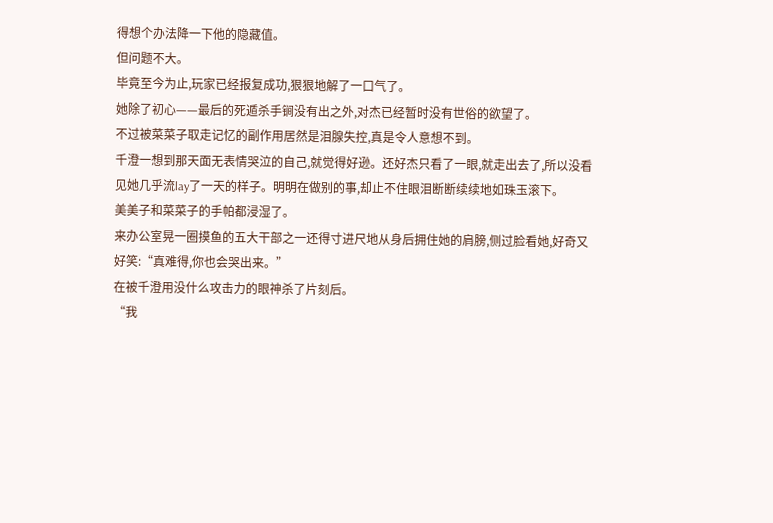得想个办法降一下他的隐藏值。
但问题不大。
毕竟至今为止,玩家已经报复成功,狠狠地解了一口气了。
她除了初心——最后的死遁杀手锏没有出之外,对杰已经暂时没有世俗的欲望了。
不过被菜菜子取走记忆的副作用居然是泪腺失控,真是令人意想不到。
千澄一想到那天面无表情哭泣的自己,就觉得好逊。还好杰只看了一眼,就走出去了,所以没看见她几乎流lay了一天的样子。明明在做别的事,却止不住眼泪断断续续地如珠玉滚下。
美美子和菜菜子的手帕都浸湿了。
来办公室晃一圈摸鱼的五大干部之一还得寸进尺地从身后拥住她的肩膀,侧过脸看她,好奇又好笑:“真难得,你也会哭出来。”
在被千澄用没什么攻击力的眼神杀了片刻后。
“我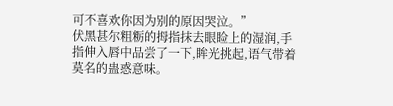可不喜欢你因为别的原因哭泣。”
伏黑甚尔粗粝的拇指抹去眼睑上的湿润,手指伸入唇中品尝了一下,眸光挑起,语气带着莫名的蛊惑意味。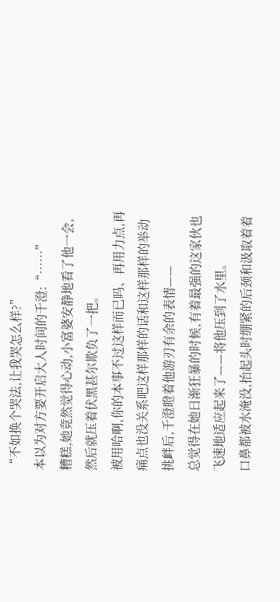“不如换个哭法,让我哭怎么样?”
本以为对方要开启大人时间的千澄:“……”
糟糕,她竟然觉得心动,小富婆安静地看了他一会,然后就压着伏黑甚尔欺负了一把。
被用哈啊,你的本事不过这样而已吗、再用力点,再痛点也没关系吧这样那样的话和这样那样的举动挑衅后,千澄瞪着他游刃有余的表情——
总觉得在她日渐狂暴的时候,有着最强的这家伙也飞速地适应起来了——将他压到了水里。
口鼻都被水淹没,抬起头时绷紧的后颈和汲取着着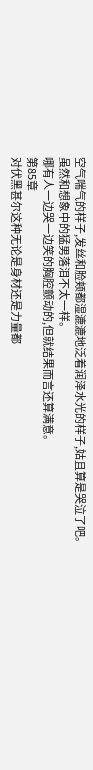空气喘气的样子,发丝和脸颊都湿漉漉地泛着润泽水光的样子,姑且算是哭泣了吧。
虽然和想象中的猛男落泪不太一样。
哪有人一边哭一边笑的胸腔颤动的,但就结果而言还算满意。
第85章
对伏黑甚尔这种无论是身材还是力量都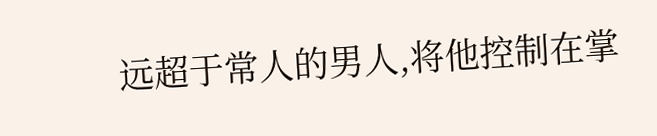远超于常人的男人,将他控制在掌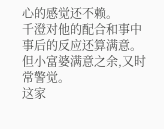心的感觉还不赖。
千澄对他的配合和事中事后的反应还算满意。
但小富婆满意之余,又时常警觉。
这家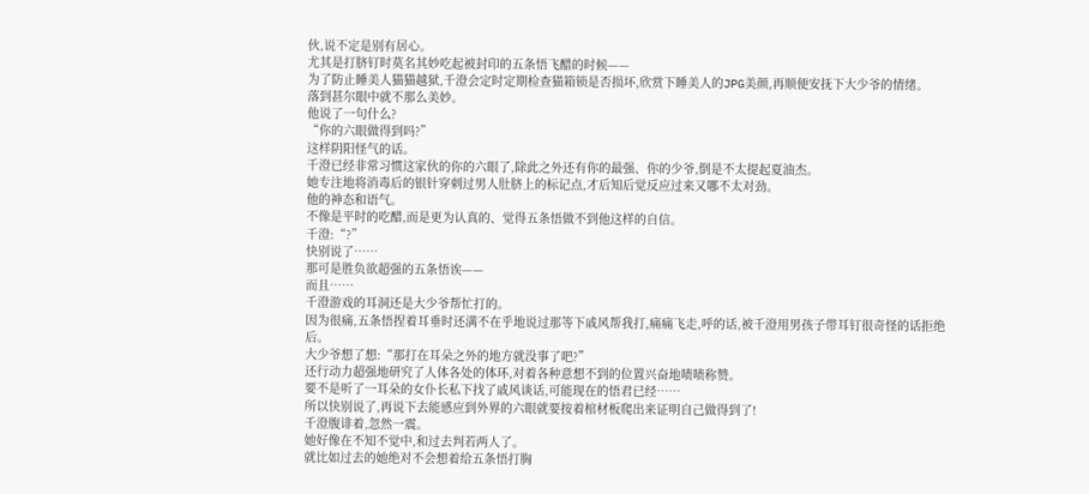伙,说不定是别有居心。
尤其是打脐钉时莫名其妙吃起被封印的五条悟飞醋的时候——
为了防止睡美人猫猫越狱,千澄会定时定期检查猫箱锁是否损坏,欣赏下睡美人的JPG美颜,再顺便安抚下大少爷的情绪。
落到甚尔眼中就不那么美妙。
他说了一句什么?
“你的六眼做得到吗?”
这样阴阳怪气的话。
千澄已经非常习惯这家伙的你的六眼了,除此之外还有你的最强、你的少爷,倒是不太提起夏油杰。
她专注地将消毒后的银针穿刺过男人肚脐上的标记点,才后知后觉反应过来又哪不太对劲。
他的神态和语气。
不像是平时的吃醋,而是更为认真的、觉得五条悟做不到他这样的自信。
千澄:“?”
快别说了……
那可是胜负欲超强的五条悟诶——
而且……
千澄游戏的耳洞还是大少爷帮忙打的。
因为很痛,五条悟捏着耳垂时还满不在乎地说过那等下戚风帮我打,痛痛飞走,呼的话,被千澄用男孩子带耳钉很奇怪的话拒绝后。
大少爷想了想:“那打在耳朵之外的地方就没事了吧?”
还行动力超强地研究了人体各处的体环,对着各种意想不到的位置兴奋地啧啧称赞。
要不是听了一耳朵的女仆长私下找了戚风谈话,可能现在的悟君已经……
所以快别说了,再说下去能感应到外界的六眼就要按着棺材板爬出来证明自己做得到了!
千澄腹诽着,忽然一震。
她好像在不知不觉中,和过去判若两人了。
就比如过去的她绝对不会想着给五条悟打胸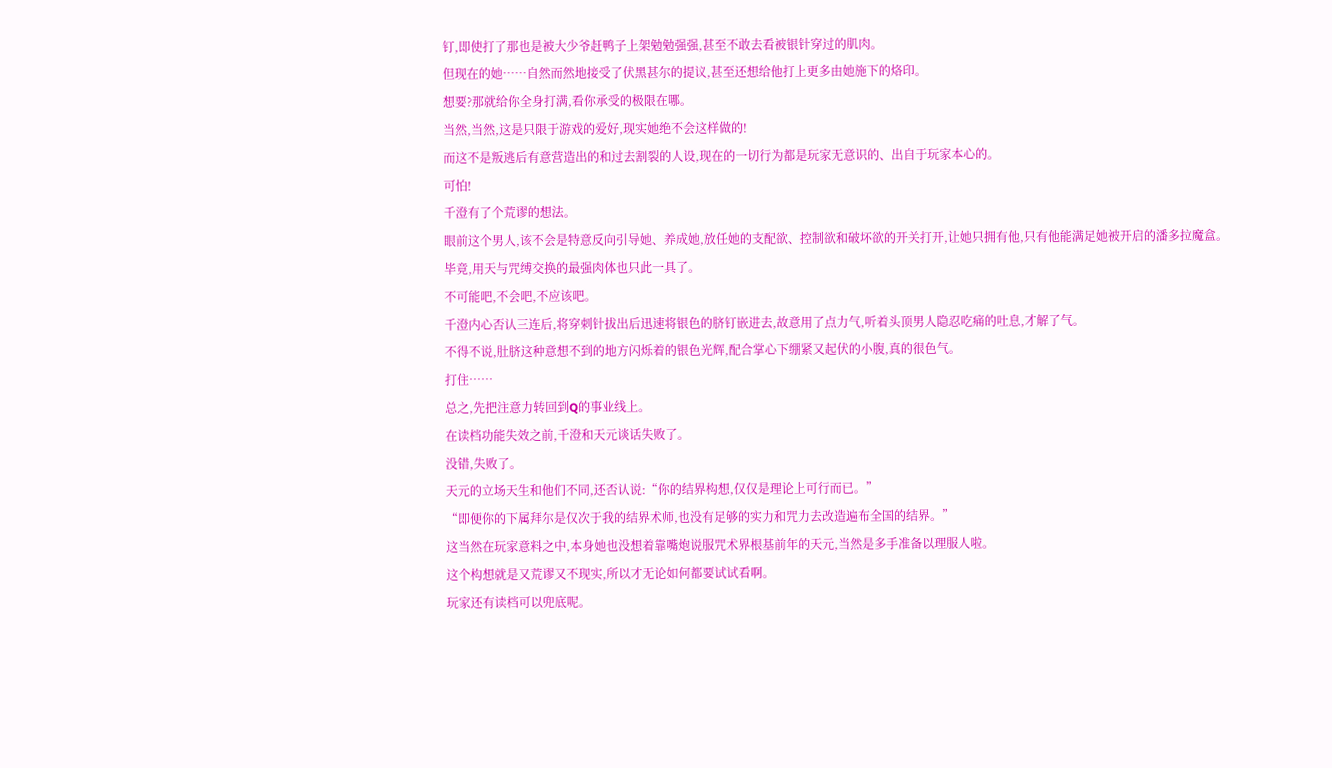钉,即使打了那也是被大少爷赶鸭子上架勉勉强强,甚至不敢去看被银针穿过的肌肉。
但现在的她……自然而然地接受了伏黑甚尔的提议,甚至还想给他打上更多由她施下的烙印。
想要?那就给你全身打满,看你承受的极限在哪。
当然,当然,这是只限于游戏的爱好,现实她绝不会这样做的!
而这不是叛逃后有意营造出的和过去割裂的人设,现在的一切行为都是玩家无意识的、出自于玩家本心的。
可怕!
千澄有了个荒谬的想法。
眼前这个男人,该不会是特意反向引导她、养成她,放任她的支配欲、控制欲和破坏欲的开关打开,让她只拥有他,只有他能满足她被开启的潘多拉魔盒。
毕竟,用天与咒缚交换的最强肉体也只此一具了。
不可能吧,不会吧,不应该吧。
千澄内心否认三连后,将穿刺针拔出后迅速将银色的脐钉嵌进去,故意用了点力气,听着头顶男人隐忍吃痛的吐息,才解了气。
不得不说,肚脐这种意想不到的地方闪烁着的银色光辉,配合掌心下绷紧又起伏的小腹,真的很色气。
打住……
总之,先把注意力转回到Q的事业线上。
在读档功能失效之前,千澄和天元谈话失败了。
没错,失败了。
天元的立场天生和他们不同,还否认说:“你的结界构想,仅仅是理论上可行而已。”
“即便你的下属拜尔是仅次于我的结界术师,也没有足够的实力和咒力去改造遍布全国的结界。”
这当然在玩家意料之中,本身她也没想着靠嘴炮说服咒术界根基前年的天元,当然是多手准备以理服人啦。
这个构想就是又荒谬又不现实,所以才无论如何都要试试看啊。
玩家还有读档可以兜底呢。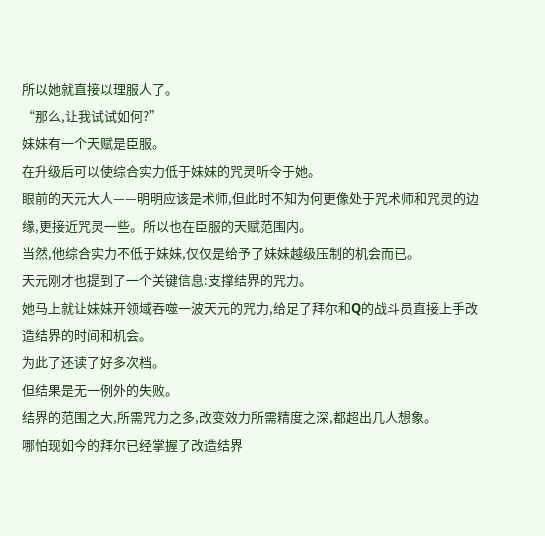所以她就直接以理服人了。
“那么,让我试试如何?”
妹妹有一个天赋是臣服。
在升级后可以使综合实力低于妹妹的咒灵听令于她。
眼前的天元大人——明明应该是术师,但此时不知为何更像处于咒术师和咒灵的边缘,更接近咒灵一些。所以也在臣服的天赋范围内。
当然,他综合实力不低于妹妹,仅仅是给予了妹妹越级压制的机会而已。
天元刚才也提到了一个关键信息:支撑结界的咒力。
她马上就让妹妹开领域吞噬一波天元的咒力,给足了拜尔和Q的战斗员直接上手改造结界的时间和机会。
为此了还读了好多次档。
但结果是无一例外的失败。
结界的范围之大,所需咒力之多,改变效力所需精度之深,都超出几人想象。
哪怕现如今的拜尔已经掌握了改造结界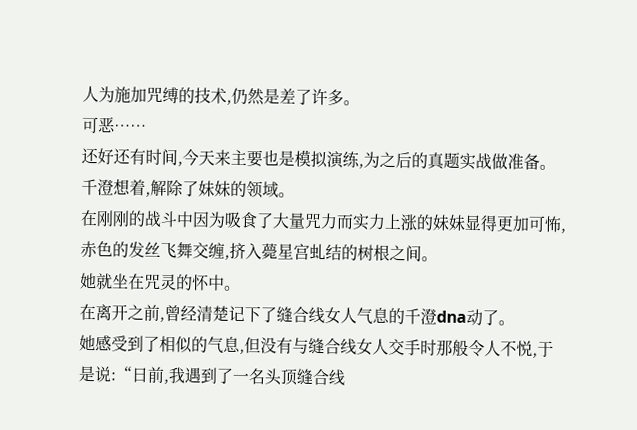人为施加咒缚的技术,仍然是差了许多。
可恶……
还好还有时间,今天来主要也是模拟演练,为之后的真题实战做准备。
千澄想着,解除了妹妹的领域。
在刚刚的战斗中因为吸食了大量咒力而实力上涨的妹妹显得更加可怖,赤色的发丝飞舞交缠,挤入薨星宫虬结的树根之间。
她就坐在咒灵的怀中。
在离开之前,曾经清楚记下了缝合线女人气息的千澄dna动了。
她感受到了相似的气息,但没有与缝合线女人交手时那般令人不悦,于是说:“日前,我遇到了一名头顶缝合线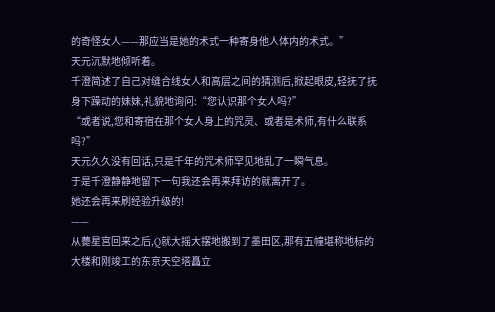的奇怪女人——那应当是她的术式一种寄身他人体内的术式。”
天元沉默地倾听着。
千澄简述了自己对缝合线女人和高层之间的猜测后,掀起眼皮,轻抚了抚身下躁动的妹妹,礼貌地询问:“您认识那个女人吗?”
“或者说,您和寄宿在那个女人身上的咒灵、或者是术师,有什么联系吗?”
天元久久没有回话,只是千年的咒术师罕见地乱了一瞬气息。
于是千澄静静地留下一句我还会再来拜访的就离开了。
她还会再来刷经验升级的!
——
从薨星宫回来之后,Q就大摇大摆地搬到了墨田区,那有五幢堪称地标的大楼和刚竣工的东京天空塔矗立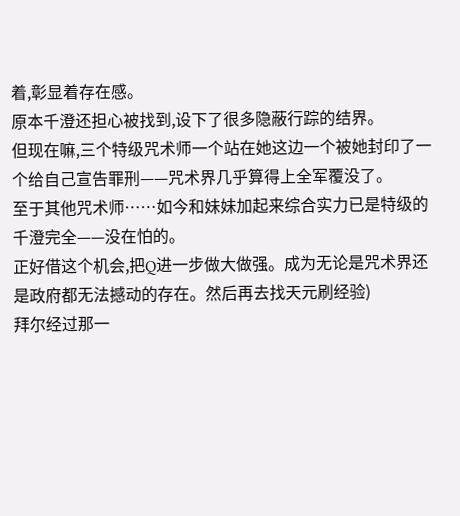着,彰显着存在感。
原本千澄还担心被找到,设下了很多隐蔽行踪的结界。
但现在嘛,三个特级咒术师一个站在她这边一个被她封印了一个给自己宣告罪刑——咒术界几乎算得上全军覆没了。
至于其他咒术师……如今和妹妹加起来综合实力已是特级的千澄完全——没在怕的。
正好借这个机会,把Q进一步做大做强。成为无论是咒术界还是政府都无法撼动的存在。然后再去找天元刷经验)
拜尔经过那一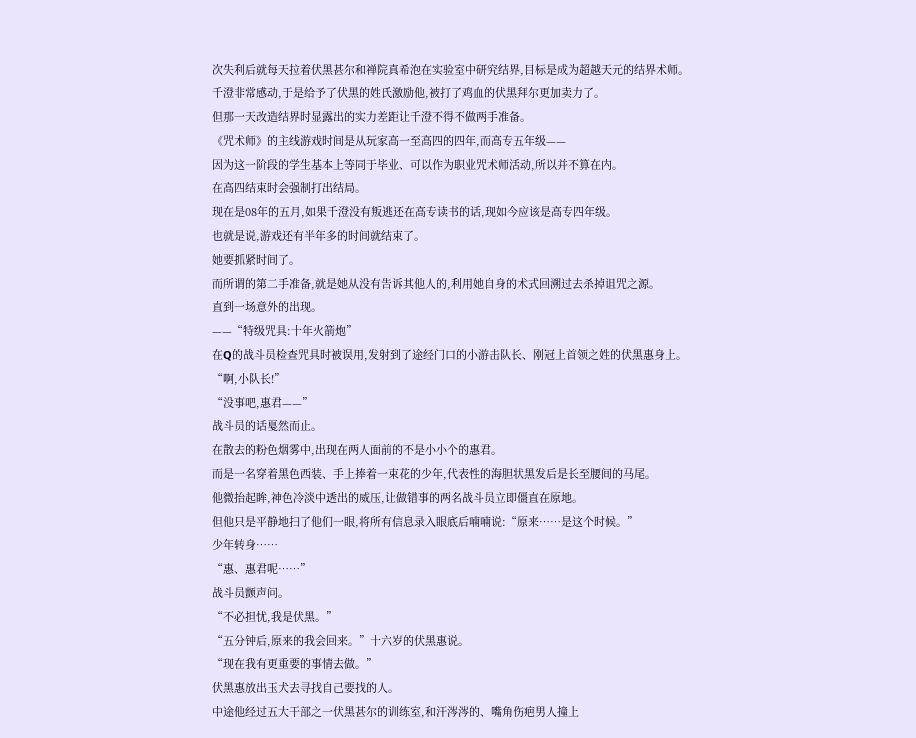次失利后就每天拉着伏黑甚尔和禅院真希泡在实验室中研究结界,目标是成为超越天元的结界术师。
千澄非常感动,于是给予了伏黑的姓氏激励他,被打了鸡血的伏黑拜尔更加卖力了。
但那一天改造结界时显露出的实力差距让千澄不得不做两手准备。
《咒术师》的主线游戏时间是从玩家高一至高四的四年,而高专五年级——
因为这一阶段的学生基本上等同于毕业、可以作为职业咒术师活动,所以并不算在内。
在高四结束时会强制打出结局。
现在是08年的五月,如果千澄没有叛逃还在高专读书的话,现如今应该是高专四年级。
也就是说,游戏还有半年多的时间就结束了。
她要抓紧时间了。
而所谓的第二手准备,就是她从没有告诉其他人的,利用她自身的术式回溯过去杀掉诅咒之源。
直到一场意外的出现。
——“特级咒具:十年火箭炮”
在Q的战斗员检查咒具时被误用,发射到了途经门口的小游击队长、刚冠上首领之姓的伏黑惠身上。
“啊,小队长!”
“没事吧,惠君——”
战斗员的话戛然而止。
在散去的粉色烟雾中,出现在两人面前的不是小小个的惠君。
而是一名穿着黑色西装、手上捧着一束花的少年,代表性的海胆状黑发后是长至腰间的马尾。
他微抬起眸,神色冷淡中透出的威压,让做错事的两名战斗员立即僵直在原地。
但他只是平静地扫了他们一眼,将所有信息录入眼底后喃喃说:“原来……是这个时候。”
少年转身……
“惠、惠君呢……”
战斗员颤声问。
“不必担忧,我是伏黑。”
“五分钟后,原来的我会回来。”十六岁的伏黑惠说。
“现在我有更重要的事情去做。”
伏黑惠放出玉犬去寻找自己要找的人。
中途他经过五大干部之一伏黑甚尔的训练室,和汗涔涔的、嘴角伤疤男人撞上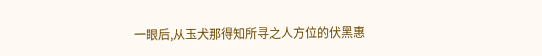一眼后,从玉犬那得知所寻之人方位的伏黑惠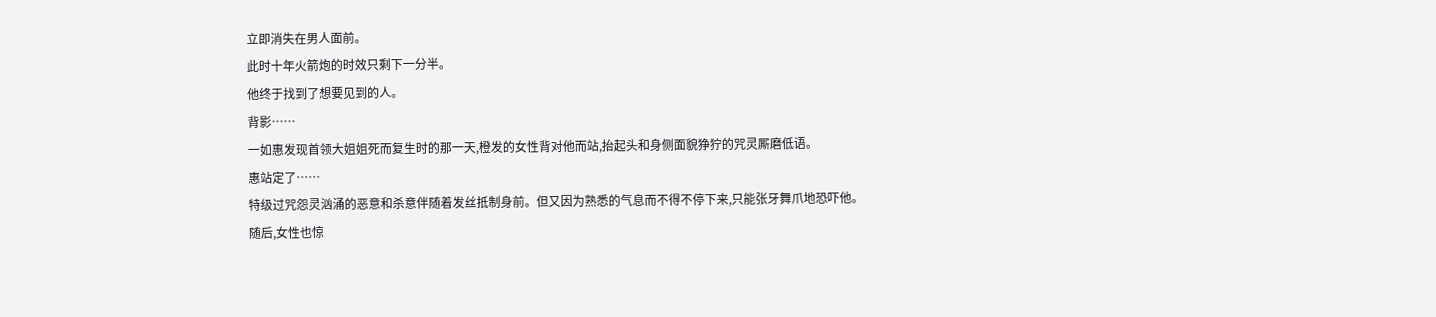立即消失在男人面前。
此时十年火箭炮的时效只剩下一分半。
他终于找到了想要见到的人。
背影……
一如惠发现首领大姐姐死而复生时的那一天,橙发的女性背对他而站,抬起头和身侧面貌狰狞的咒灵厮磨低语。
惠站定了……
特级过咒怨灵汹涌的恶意和杀意伴随着发丝抵制身前。但又因为熟悉的气息而不得不停下来,只能张牙舞爪地恐吓他。
随后,女性也惊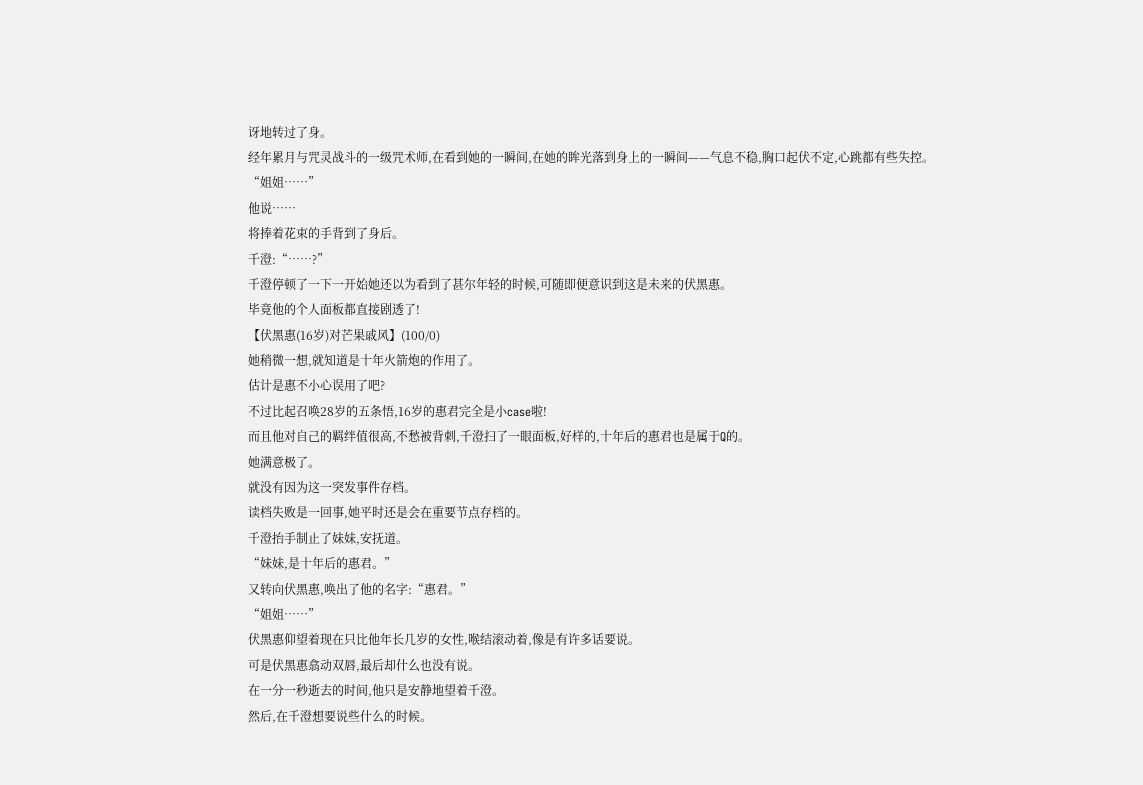讶地转过了身。
经年累月与咒灵战斗的一级咒术师,在看到她的一瞬间,在她的眸光落到身上的一瞬间——气息不稳,胸口起伏不定,心跳都有些失控。
“姐姐……”
他说……
将捧着花束的手背到了身后。
千澄:“……?”
千澄停顿了一下一开始她还以为看到了甚尔年轻的时候,可随即便意识到这是未来的伏黑惠。
毕竟他的个人面板都直接剧透了!
【伏黑惠(16岁)对芒果戚风】(100/0)
她稍微一想,就知道是十年火箭炮的作用了。
估计是惠不小心误用了吧?
不过比起召唤28岁的五条悟,16岁的惠君完全是小case啦!
而且他对自己的羁绊值很高,不愁被背刺,千澄扫了一眼面板,好样的,十年后的惠君也是属于Q的。
她满意极了。
就没有因为这一突发事件存档。
读档失败是一回事,她平时还是会在重要节点存档的。
千澄抬手制止了妹妹,安抚道。
“妹妹,是十年后的惠君。”
又转向伏黑惠,唤出了他的名字:“惠君。”
“姐姐……”
伏黑惠仰望着现在只比他年长几岁的女性,喉结滚动着,像是有许多话要说。
可是伏黑惠翕动双唇,最后却什么也没有说。
在一分一秒逝去的时间,他只是安静地望着千澄。
然后,在千澄想要说些什么的时候。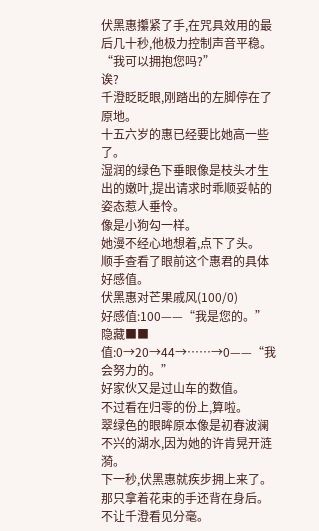伏黑惠攥紧了手,在咒具效用的最后几十秒,他极力控制声音平稳。
“我可以拥抱您吗?”
诶?
千澄眨眨眼,刚踏出的左脚停在了原地。
十五六岁的惠已经要比她高一些了。
湿润的绿色下垂眼像是枝头才生出的嫩叶,提出请求时乖顺妥帖的姿态惹人垂怜。
像是小狗勾一样。
她漫不经心地想着,点下了头。
顺手查看了眼前这个惠君的具体好感值。
伏黑惠对芒果戚风(100/0)
好感值:100——“我是您的。”
隐藏■■值:0→20→44→……→0——“我会努力的。”
好家伙又是过山车的数值。
不过看在归零的份上,算啦。
翠绿色的眼眸原本像是初春波澜不兴的湖水,因为她的许肯晃开涟漪。
下一秒,伏黑惠就疾步拥上来了。
那只拿着花束的手还背在身后。
不让千澄看见分毫。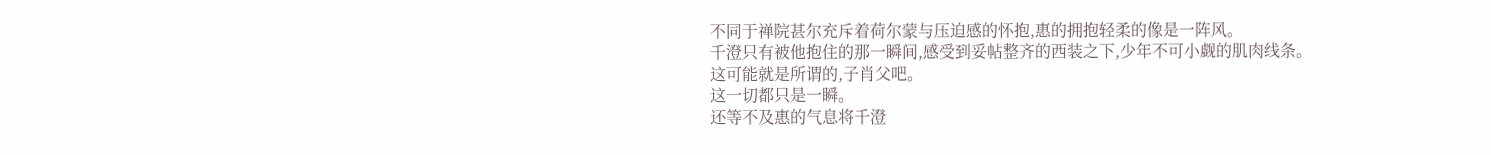不同于禅院甚尔充斥着荷尔蒙与压迫感的怀抱,惠的拥抱轻柔的像是一阵风。
千澄只有被他抱住的那一瞬间,感受到妥帖整齐的西装之下,少年不可小觑的肌肉线条。
这可能就是所谓的,子肖父吧。
这一切都只是一瞬。
还等不及惠的气息将千澄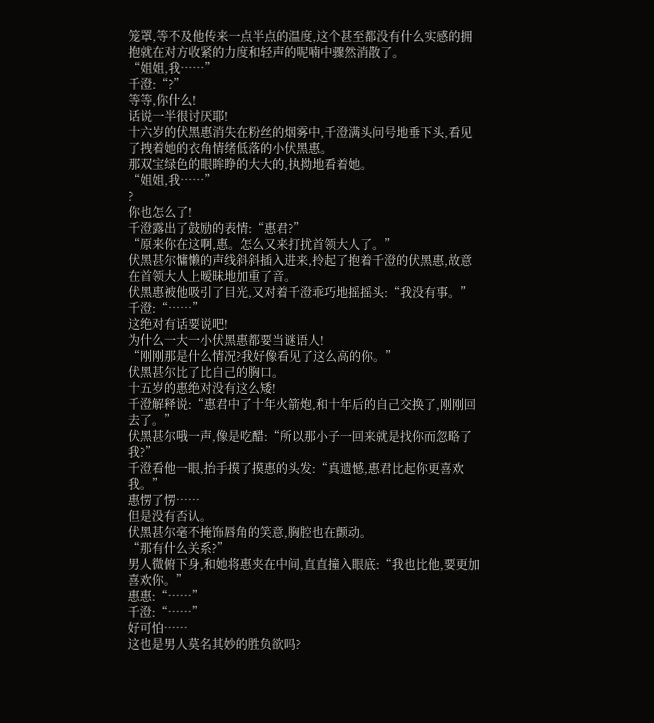笼罩,等不及他传来一点半点的温度,这个甚至都没有什么实感的拥抱就在对方收紧的力度和轻声的呢喃中骤然消散了。
“姐姐,我……”
千澄:“?”
等等,你什么!
话说一半很讨厌耶!
十六岁的伏黑惠消失在粉丝的烟雾中,千澄满头问号地垂下头,看见了拽着她的衣角情绪低落的小伏黑惠。
那双宝绿色的眼眸睁的大大的,执拗地看着她。
“姐姐,我……”
?
你也怎么了!
千澄露出了鼓励的表情:“惠君?”
“原来你在这啊,惠。怎么又来打扰首领大人了。”
伏黑甚尔慵懒的声线斜斜插入进来,拎起了抱着千澄的伏黑惠,故意在首领大人上暧昧地加重了音。
伏黑惠被他吸引了目光,又对着千澄乖巧地摇摇头:“我没有事。”
千澄:“……”
这绝对有话要说吧!
为什么一大一小伏黑惠都要当谜语人!
“刚刚那是什么情况?我好像看见了这么高的你。”
伏黑甚尔比了比自己的胸口。
十五岁的惠绝对没有这么矮!
千澄解释说:“惠君中了十年火箭炮,和十年后的自己交换了,刚刚回去了。”
伏黑甚尔哦一声,像是吃醋:“所以那小子一回来就是找你而忽略了我?”
千澄看他一眼,抬手摸了摸惠的头发:“真遗憾,惠君比起你更喜欢我。”
惠愣了愣……
但是没有否认。
伏黑甚尔毫不掩饰唇角的笑意,胸腔也在颤动。
“那有什么关系?”
男人微俯下身,和她将惠夹在中间,直直撞入眼底:“我也比他,要更加喜欢你。”
惠惠:“……”
千澄:“……”
好可怕……
这也是男人莫名其妙的胜负欲吗?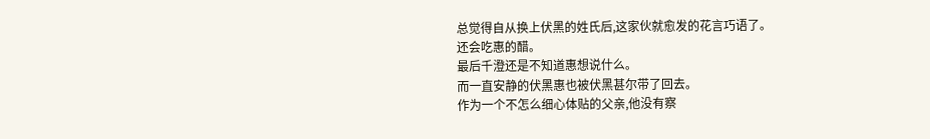总觉得自从换上伏黑的姓氏后,这家伙就愈发的花言巧语了。
还会吃惠的醋。
最后千澄还是不知道惠想说什么。
而一直安静的伏黑惠也被伏黑甚尔带了回去。
作为一个不怎么细心体贴的父亲,他没有察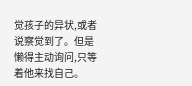觉孩子的异状,或者说察觉到了。但是懒得主动询问,只等着他来找自己。